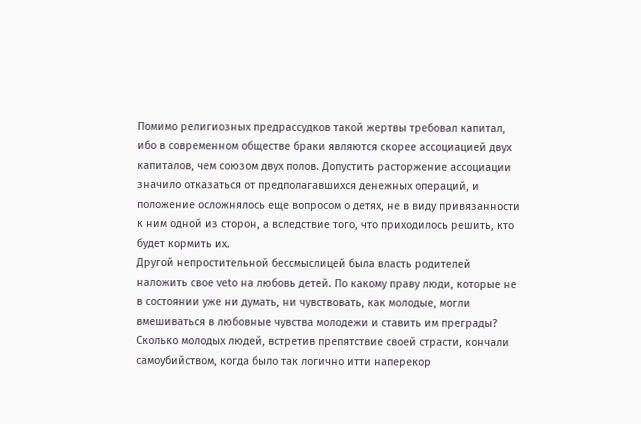Помимо религиозных предрассудков такой жертвы требовал капитал, ибо в современном обществе браки являются скорее ассоциацией двух капиталов, чем союзом двух полов. Допустить расторжение ассоциации значило отказаться от предполагавшихся денежных операций, и положение осложнялось еще вопросом о детях, не в виду привязанности к ним одной из сторон, а вследствие того, что приходилось решить, кто будет кормить их.
Другой непростительной бессмыслицей была власть родителей наложить свое veto на любовь детей. По какому праву люди, которые не в состоянии уже ни думать, ни чувствовать, как молодые, могли вмешиваться в любовные чувства молодежи и ставить им преграды? Сколько молодых людей, встретив препятствие своей страсти, кончали самоубийством, когда было так логично итти наперекор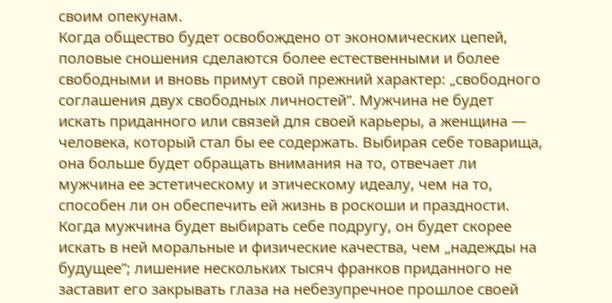своим опекунам.
Когда общество будет освобождено от экономических цепей, половые сношения сделаются более естественными и более свободными и вновь примут свой прежний характер: „свободного соглашения двух свободных личностей”. Мужчина не будет искать приданного или связей для своей карьеры, а женщина — человека, который стал бы ее содержать. Выбирая себе товарища, она больше будет обращать внимания на то, отвечает ли мужчина ее эстетическому и этическому идеалу, чем на то, способен ли он обеспечить ей жизнь в роскоши и праздности. Когда мужчина будет выбирать себе подругу, он будет скорее искать в ней моральные и физические качества, чем „надежды на будущее”; лишение нескольких тысяч франков приданного не заставит его закрывать глаза на небезупречное прошлое своей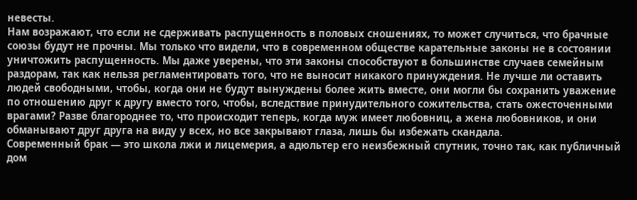невесты.
Нам возражают, что если не сдерживать распущенность в половых сношениях, то может случиться, что брачные союзы будут не прочны. Мы только что видели, что в современном обществе карательные законы не в состоянии уничтожить распущенность. Мы даже уверены, что эти законы способствуют в большинстве случаев семейным раздорам, так как нельзя регламентировать того, что не выносит никакого принуждения. Не лучше ли оставить людей свободными, чтобы, когда они не будут вынуждены более жить вместе, они могли бы сохранить уважение по отношению друг к другу вместо того, чтобы, вследствие принудительного сожительства, стать ожесточенными врагами? Разве благороднее то, что происходит теперь, когда муж имеет любовниц, а жена любовников, и они обманывают друг друга на виду у всех, но все закрывают глаза, лишь бы избежать скандала.
Современный брак — это школа лжи и лицемерия, а адюльтер его неизбежный спутник, точно так, как публичный дом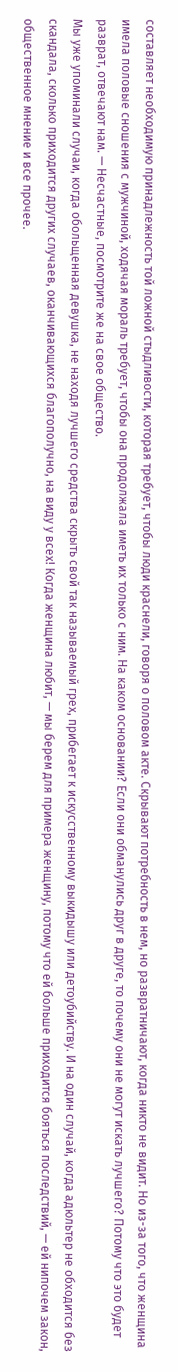составляет необходимую принадлежность той ложной стыдливости, которая требует, чтобы люди краснели, говоря о половом акте. Скрывают потребность в нем, но развратничают, когда никто не видит. Но из-за того, что женщина имела половые сношения с мужчиной, ходячая мораль требует, чтобы она продолжала иметь их только с ним. На каком основании? Если они обманулись друг в друге, то почему они не могут искать лучшего? Потому что это будет разврат, отвечают нам. — Несчастные, посмотрите же на свое общество.
Мы уже упоминали случаи, когда обольщенная девушка, не находя лучшего средства скрыть свой так называемый грех, прибегает к искусственному выкидышу или детоубийству. И на один случай, когда адюльтер не обходится без скандала, сколько приходится других случаев, оканчивающихся благополучно, на виду у всех! Когда женщина любит, — мы берем для примера женщину, потому что ей больше приходится бояться последствий, — ей нипочем закон, общественное мнение и все прочее.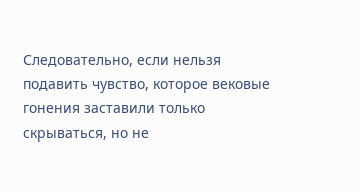Следовательно, если нельзя подавить чувство, которое вековые гонения заставили только скрываться, но не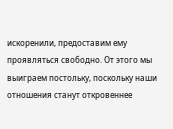искоренили, предоставим ему проявляться свободно. От этого мы выиграем постольку, поскольку наши отношения станут откровеннее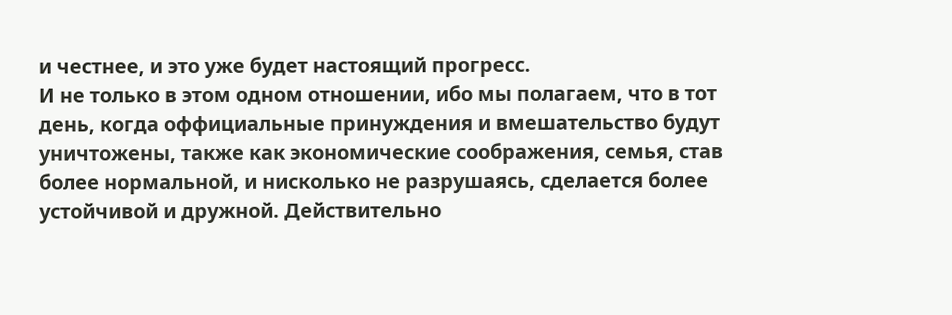и честнее, и это уже будет настоящий прогресс.
И не только в этом одном отношении, ибо мы полагаем, что в тот день, когда оффициальные принуждения и вмешательство будут уничтожены, также как экономические соображения, семья, став более нормальной, и нисколько не разрушаясь, сделается более устойчивой и дружной. Действительно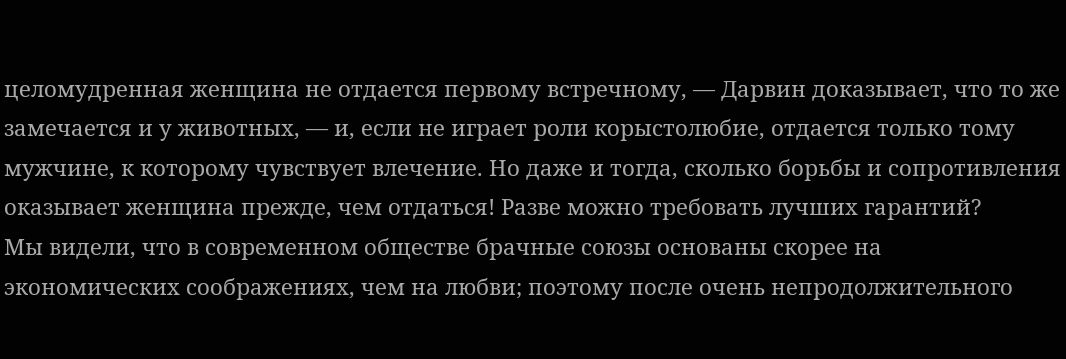целомудренная женщина не отдается первому встречному, — Дарвин доказывает, что то же замечается и у животных, — и, если не играет роли корыстолюбие, отдается только тому мужчине, к которому чувствует влечение. Но даже и тогда, сколько борьбы и сопротивления оказывает женщина прежде, чем отдаться! Разве можно требовать лучших гарантий?
Мы видели, что в современном обществе брачные союзы основаны скорее на экономических соображениях, чем на любви; поэтому после очень непродолжительного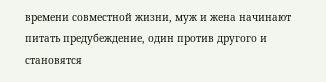времени совместной жизни, муж и жена начинают питать предубеждение, один против другого и становятся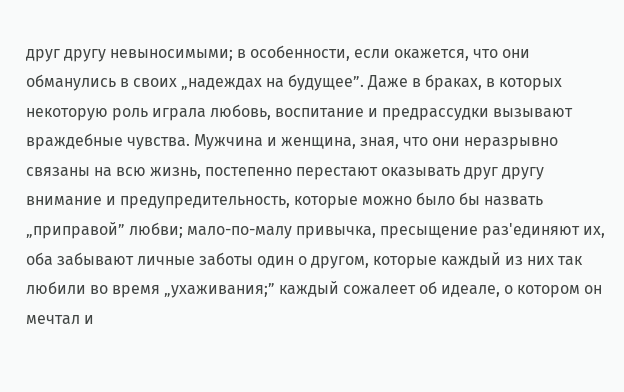друг другу невыносимыми; в особенности, если окажется, что они обманулись в своих „надеждах на будущее”. Даже в браках, в которых некоторую роль играла любовь, воспитание и предрассудки вызывают враждебные чувства. Мужчина и женщина, зная, что они неразрывно связаны на всю жизнь, постепенно перестают оказывать друг другу внимание и предупредительность, которые можно было бы назвать „приправой” любви; мало-по-малу привычка, пресыщение раз'единяют их, оба забывают личные заботы один о другом, которые каждый из них так любили во время „ухаживания;” каждый сожалеет об идеале, о котором он мечтал и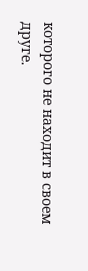которого не находит в своем друге.